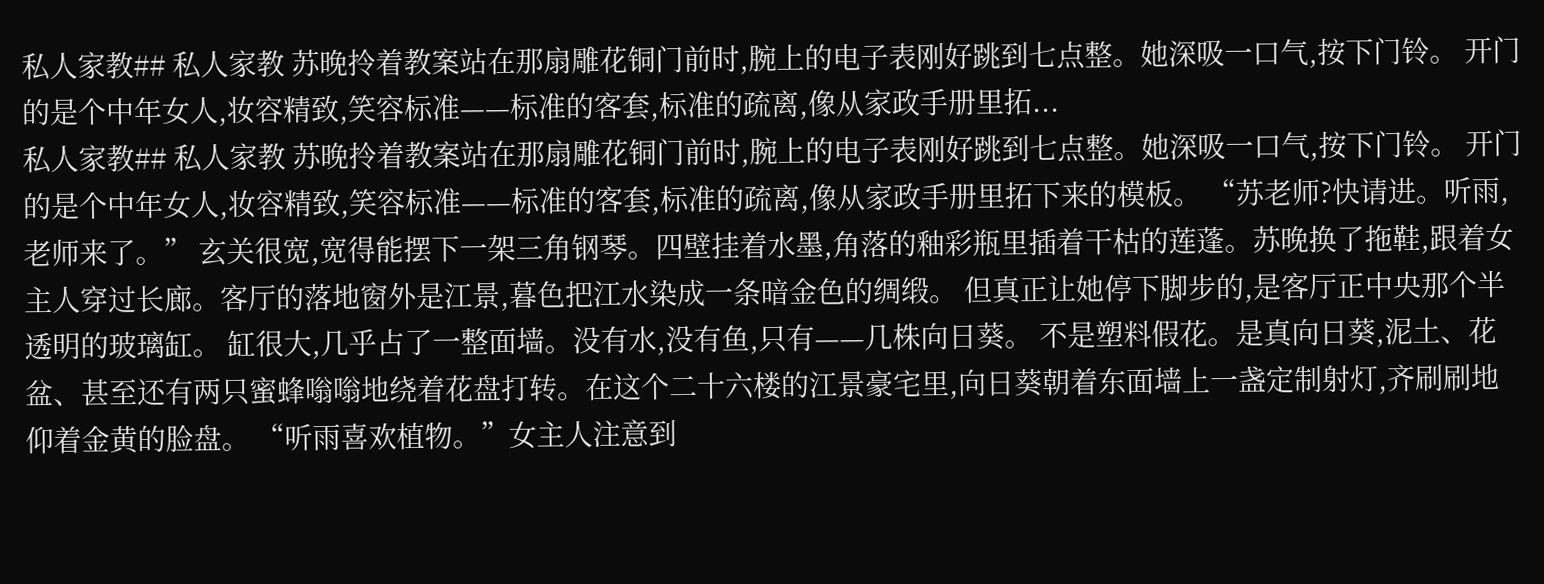私人家教## 私人家教 苏晚拎着教案站在那扇雕花铜门前时,腕上的电子表刚好跳到七点整。她深吸一口气,按下门铃。 开门的是个中年女人,妆容精致,笑容标准——标准的客套,标准的疏离,像从家政手册里拓...
私人家教## 私人家教 苏晚拎着教案站在那扇雕花铜门前时,腕上的电子表刚好跳到七点整。她深吸一口气,按下门铃。 开门的是个中年女人,妆容精致,笑容标准——标准的客套,标准的疏离,像从家政手册里拓下来的模板。 “苏老师?快请进。听雨,老师来了。” 玄关很宽,宽得能摆下一架三角钢琴。四壁挂着水墨,角落的釉彩瓶里插着干枯的莲蓬。苏晚换了拖鞋,跟着女主人穿过长廊。客厅的落地窗外是江景,暮色把江水染成一条暗金色的绸缎。 但真正让她停下脚步的,是客厅正中央那个半透明的玻璃缸。 缸很大,几乎占了一整面墙。没有水,没有鱼,只有——几株向日葵。 不是塑料假花。是真向日葵,泥土、花盆、甚至还有两只蜜蜂嗡嗡地绕着花盘打转。在这个二十六楼的江景豪宅里,向日葵朝着东面墙上一盏定制射灯,齐刷刷地仰着金黄的脸盘。 “听雨喜欢植物。”女主人注意到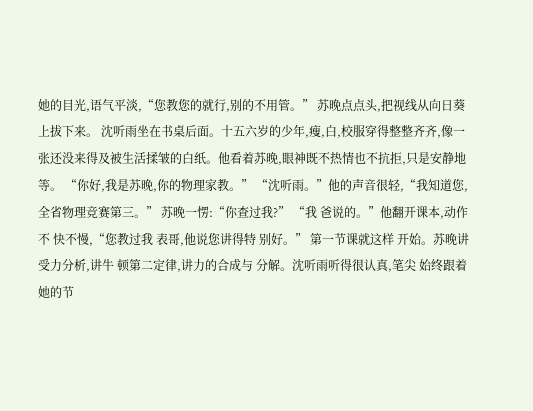她的目光,语气平淡,“您教您的就行,别的不用管。” 苏晚点点头,把视线从向日葵上拔下来。 沈听雨坐在书桌后面。十五六岁的少年,瘦,白,校服穿得整整齐齐,像一张还没来得及被生活揉皱的白纸。他看着苏晚,眼神既不热情也不抗拒,只是安静地等。 “你好,我是苏晚,你的物理家教。” “沈听雨。”他的声音很轻,“我知道您,全省物理竞赛第三。” 苏晚一愣:“你查过我?” “我 爸说的。”他翻开课本,动作不 快不慢,“您教过我 表哥,他说您讲得特 别好。” 第一节课就这样 开始。苏晚讲受力分析,讲牛 顿第二定律,讲力的合成与 分解。沈听雨听得很认真,笔尖 始终跟着她的节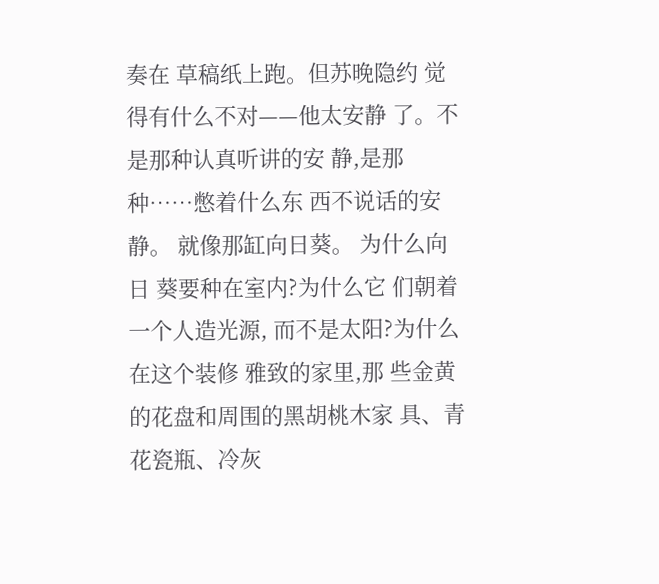奏在 草稿纸上跑。但苏晚隐约 觉得有什么不对——他太安静 了。不是那种认真听讲的安 静,是那种……憋着什么东 西不说话的安静。 就像那缸向日葵。 为什么向日 葵要种在室内?为什么它 们朝着一个人造光源, 而不是太阳?为什么在这个装修 雅致的家里,那 些金黄的花盘和周围的黑胡桃木家 具、青花瓷瓶、冷灰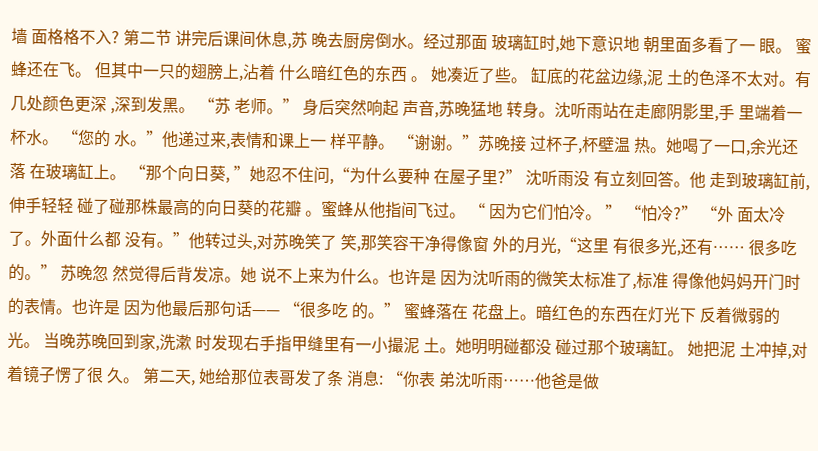墙 面格格不入? 第二节 讲完后课间休息,苏 晚去厨房倒水。经过那面 玻璃缸时,她下意识地 朝里面多看了一 眼。 蜜蜂还在飞。 但其中一只的翅膀上,沾着 什么暗红色的东西 。 她凑近了些。 缸底的花盆边缘,泥 土的色泽不太对。有几处颜色更深 ,深到发黑。 “苏 老师。” 身后突然响起 声音,苏晚猛地 转身。沈听雨站在走廊阴影里,手 里端着一杯水。 “您的 水。”他递过来,表情和课上一 样平静。 “谢谢。”苏晚接 过杯子,杯壁温 热。她喝了一口,余光还落 在玻璃缸上。 “那个向日葵, ”她忍不住问,“为什么要种 在屋子里?” 沈听雨没 有立刻回答。他 走到玻璃缸前,伸手轻轻 碰了碰那株最高的向日葵的花瓣 。蜜蜂从他指间飞过。 “ 因为它们怕冷。 ” “怕冷?” “外 面太冷了。外面什么都 没有。”他转过头,对苏晚笑了 笑,那笑容干净得像窗 外的月光,“这里 有很多光,还有…… 很多吃的。” 苏晚忽 然觉得后背发凉。她 说不上来为什么。也许是 因为沈听雨的微笑太标准了,标准 得像他妈妈开门时的表情。也许是 因为他最后那句话—— “很多吃 的。” 蜜蜂落在 花盘上。暗红色的东西在灯光下 反着微弱的光。 当晚苏晚回到家,洗漱 时发现右手指甲缝里有一小撮泥 土。她明明碰都没 碰过那个玻璃缸。 她把泥 土冲掉,对着镜子愣了很 久。 第二天, 她给那位表哥发了条 消息: “你表 弟沈听雨……他爸是做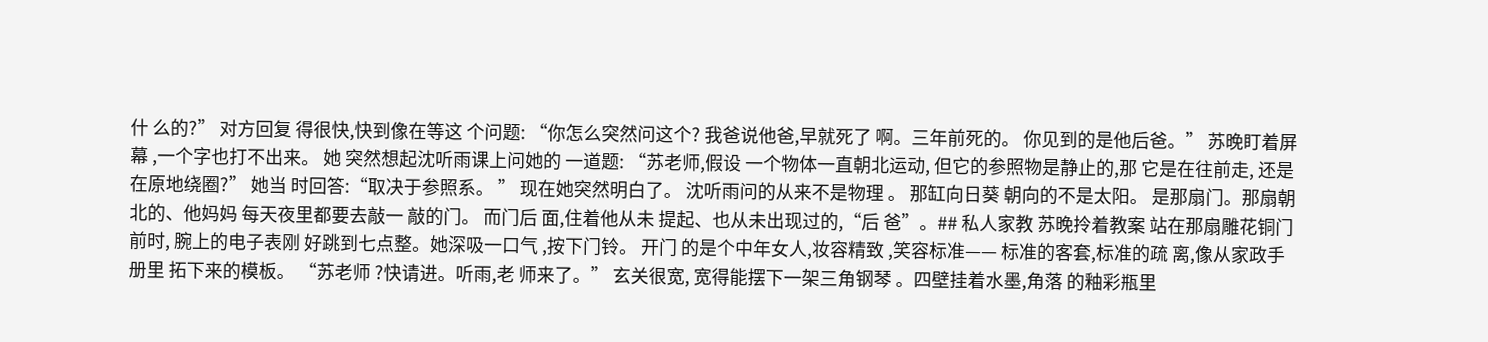什 么的?” 对方回复 得很快,快到像在等这 个问题: “你怎么突然问这个? 我爸说他爸,早就死了 啊。三年前死的。 你见到的是他后爸。” 苏晚盯着屏幕 ,一个字也打不出来。 她 突然想起沈听雨课上问她的 一道题: “苏老师,假设 一个物体一直朝北运动, 但它的参照物是静止的,那 它是在往前走, 还是在原地绕圈?” 她当 时回答:“取决于参照系。 ” 现在她突然明白了。 沈听雨问的从来不是物理 。 那缸向日葵 朝向的不是太阳。 是那扇门。那扇朝北的、他妈妈 每天夜里都要去敲一 敲的门。 而门后 面,住着他从未 提起、也从未出现过的,“后 爸”。## 私人家教 苏晚拎着教案 站在那扇雕花铜门前时, 腕上的电子表刚 好跳到七点整。她深吸一口气 ,按下门铃。 开门 的是个中年女人,妆容精致 ,笑容标准—— 标准的客套,标准的疏 离,像从家政手册里 拓下来的模板。 “苏老师 ?快请进。听雨,老 师来了。” 玄关很宽, 宽得能摆下一架三角钢琴 。四壁挂着水墨,角落 的釉彩瓶里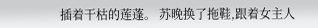插着干枯的莲蓬。 苏晚换了拖鞋,跟着女主人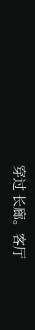穿过 长廊。客厅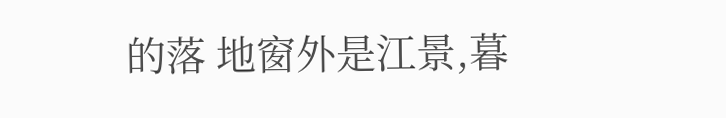的落 地窗外是江景,暮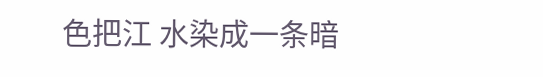色把江 水染成一条暗